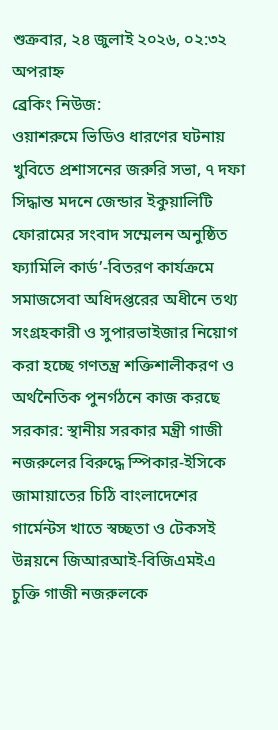শুক্রবার, ২৪ জুলাই ২০২৬, ০২:৩২ অপরাহ্ন
ব্রেকিং নিউজ:
ওয়াশরুমে ভিডিও ধারণের ঘটনায় খুবিতে প্রশাসনের জরুরি সভা, ৭ দফা সিদ্ধান্ত মদনে জেন্ডার ইকুয়ালিটি ফোরামের সংবাদ সম্মেলন অনুষ্ঠিত ফ্যামিলি কার্ড’-বিতরণ কার্যক্রমে সমাজসেবা অধিদপ্তরের অধীনে তথ্য সংগ্রহকারী ও সুপারভাইজার নিয়োগ করা হচ্ছে গণতন্ত্র শক্তিশালীকরণ ও অর্থনৈতিক পুনর্গঠনে কাজ করছে সরকার: স্থানীয় সরকার মন্ত্রী গাজী নজরুলের বিরুদ্ধে স্পিকার-ইসিকে জামায়াতের চিঠি বাংলাদেশের গার্মেন্টস খাতে স্বচ্ছতা ও টেকসই উন্নয়নে জিআরআই-বিজিএমইএ চুক্তি গাজী নজরুলকে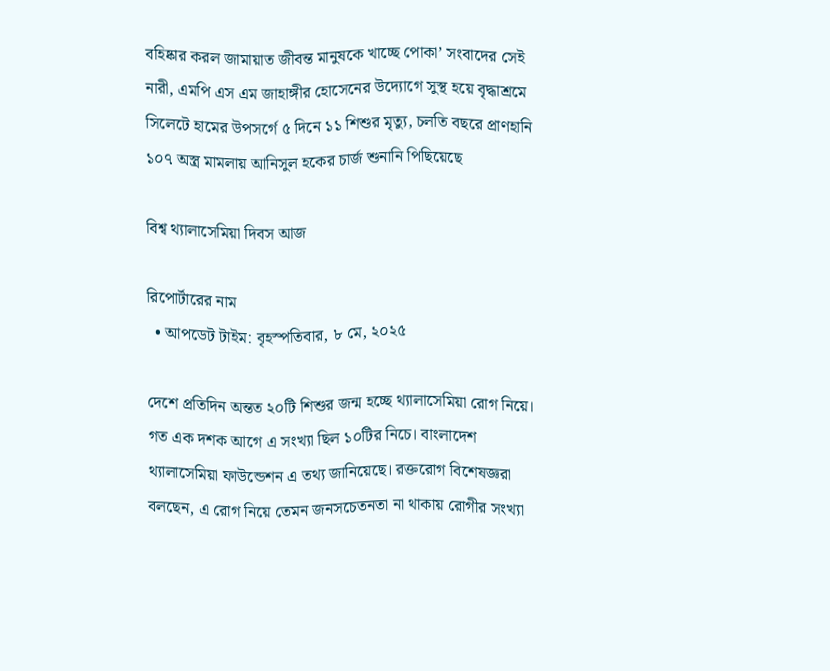বহিষ্কার করল জামায়াত জীবন্ত মানুষকে খাচ্ছে পোকা’ সংবাদের সেই নারী, এমপি এস এম জাহাঙ্গীর হোসেনের উদ্যোগে সুস্থ হয়ে বৃদ্ধাশ্রমে সিলেটে হামের উপসর্গে ৫ দিনে ১১ শিশুর মৃত্যু, চলতি বছরে প্রাণহানি ১০৭ অস্ত্র মামলায় আনিসুল হকের চার্জ শুনানি পিছিয়েছে

বিশ্ব থ্যালাসেমিয়া দিবস আজ

রিপোর্টারের নাম
  • আপডেট টাইম: বৃহস্পতিবার, ৮ মে, ২০২৫

দেশে প্রতিদিন অন্তত ২০টি শিশুর জন্ম হচ্ছে থ্যালাসেমিয়া রোগ নিয়ে। গত এক দশক আগে এ সংখ্যা ছিল ১০টির নিচে। বাংলাদেশ থ্যালাসেমিয়া ফাউন্ডেশন এ তথ্য জানিয়েছে। রক্তরোগ বিশেষজ্ঞরা বলছেন, এ রোগ নিয়ে তেমন জনসচেতনতা না থাকায় রোগীর সংখ্যা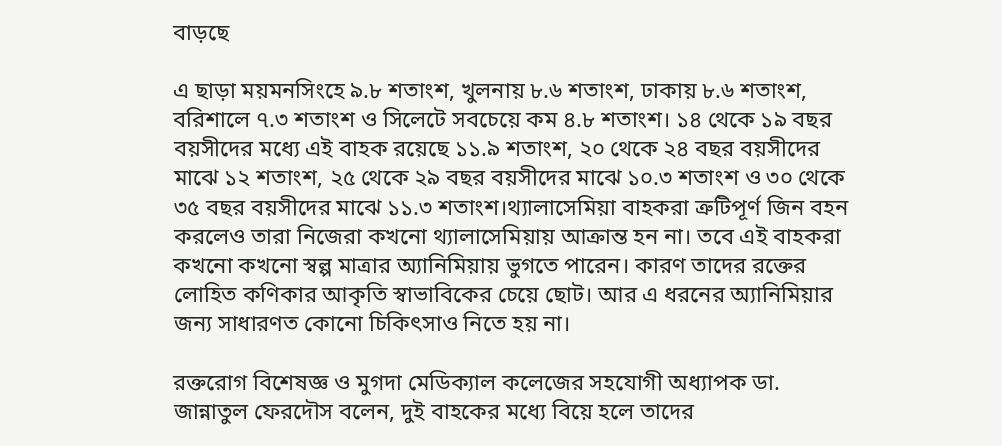বাড়ছে

এ ছাড়া ময়মনসিংহে ৯.৮ শতাংশ, খুলনায় ৮.৬ শতাংশ, ঢাকায় ৮.৬ শতাংশ, বরিশালে ৭.৩ শতাংশ ও সিলেটে সবচেয়ে কম ৪.৮ শতাংশ। ১৪ থেকে ১৯ বছর বয়সীদের মধ্যে এই বাহক রয়েছে ১১.৯ শতাংশ, ২০ থেকে ২৪ বছর বয়সীদের মাঝে ১২ শতাংশ, ২৫ থেকে ২৯ বছর বয়সীদের মাঝে ১০.৩ শতাংশ ও ৩০ থেকে ৩৫ বছর বয়সীদের মাঝে ১১.৩ শতাংশ।থ্যালাসেমিয়া বাহকরা ত্রুটিপূর্ণ জিন বহন করলেও তারা নিজেরা কখনো থ্যালাসেমিয়ায় আক্রান্ত হন না। তবে এই বাহকরা কখনো কখনো স্বল্প মাত্রার অ্যানিমিয়ায় ভুগতে পারেন। কারণ তাদের রক্তের লোহিত কণিকার আকৃতি স্বাভাবিকের চেয়ে ছোট। আর এ ধরনের অ্যানিমিয়ার জন্য সাধারণত কোনো চিকিৎসাও নিতে হয় না।

রক্তরোগ বিশেষজ্ঞ ও মুগদা মেডিক্যাল কলেজের সহযোগী অধ্যাপক ডা. জান্নাতুল ফেরদৌস বলেন, দুই বাহকের মধ্যে বিয়ে হলে তাদের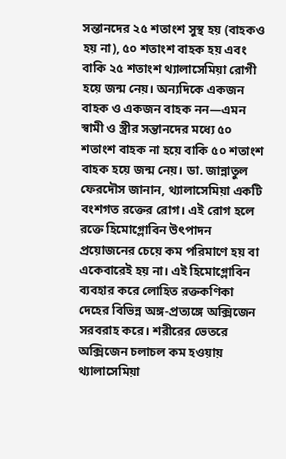সন্তানদের ২৫ শতাংশ সুস্থ হয় (বাহকও হয় না), ৫০ শতাংশ বাহক হয় এবং বাকি ২৫ শতাংশ থ্যালাসেমিয়া রোগী হয়ে জন্ম নেয়। অন্যদিকে একজন বাহক ও একজন বাহক নন—এমন স্বামী ও স্ত্রীর সন্তানদের মধ্যে ৫০ শতাংশ বাহক না হয়ে বাকি ৫০ শতাংশ বাহক হয়ে জন্ম নেয়। ডা. জান্নাতুল ফেরদৌস জানান, থ্যালাসেমিয়া একটি বংশগত রক্তের রোগ। এই রোগ হলে রক্তে হিমোগ্লোবিন উৎপাদন প্রয়োজনের চেয়ে কম পরিমাণে হয় বা একেবারেই হয় না। এই হিমোগ্লোবিন ব্যবহার করে লোহিত রক্তকণিকা দেহের বিভিন্ন অঙ্গ-প্রত্যঙ্গে অক্সিজেন সরবরাহ করে। শরীরের ভেতরে অক্সিজেন চলাচল কম হওয়ায় থ্যালাসেমিয়া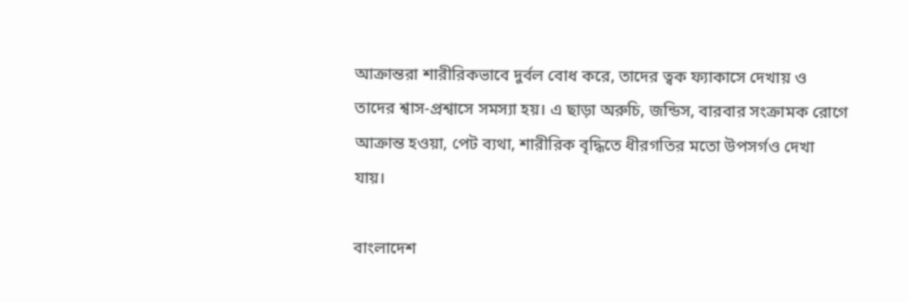আক্রান্তরা শারীরিকভাবে দুর্বল বোধ করে, তাদের ত্বক ফ্যাকাসে দেখায় ও তাদের শ্বাস-প্রশ্বাসে সমস্যা হয়। এ ছাড়া অরুচি, জন্ডিস, বারবার সংক্রামক রোগে আক্রান্ত হওয়া, পেট ব্যথা, শারীরিক বৃদ্ধিতে ধীরগতির মতো উপসর্গও দেখা যায়।

বাংলাদেশ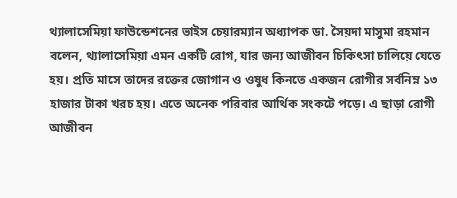থ্যালাসেমিয়া ফাউন্ডেশনের ভাইস চেয়ারম্যান অধ্যাপক ডা. সৈয়দা মাসুমা রহমান বলেন, থ্যালাসেমিয়া এমন একটি রোগ, যার জন্য আজীবন চিকিৎসা চালিয়ে যেতে হয়। প্রতি মাসে তাদের রক্তের জোগান ও ওষুধ কিনতে একজন রোগীর সর্বনিম্ন ১৩ হাজার টাকা খরচ হয়। এতে অনেক পরিবার আর্থিক সংকটে পড়ে। এ ছাড়া রোগী আজীবন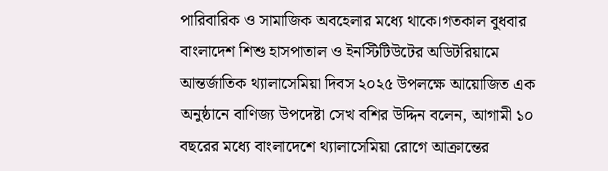পারিবারিক ও সামাজিক অবহেলার মধ্যে থাকে।গতকাল বুধবার বাংলাদেশ শিশু হাসপাতাল ও ইনস্টিটিউটের অডিটরিয়ামে আন্তর্জাতিক থ্যালাসেমিয়া দিবস ২০২৫ উপলক্ষে আয়োজিত এক অনুষ্ঠানে বাণিজ্য উপদেষ্টা সেখ বশির উদ্দিন বলেন, আগামী ১০ বছরের মধ্যে বাংলাদেশে থ্যালাসেমিয়া রোগে আক্রান্তের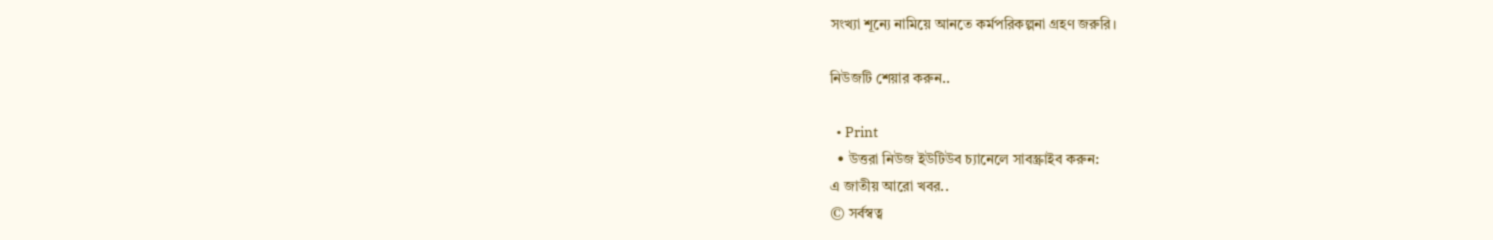সংখ্যা শূন্যে নামিয়ে আনতে কর্মপরিকল্পনা গ্রহণ জরুরি।

নিউজটি শেয়ার করুন..

  • Print
  • উত্তরা নিউজ ইউটিউব চ্যানেলে সাবস্ক্রাইব করুন:
এ জাতীয় আরো খবর..
© সর্বস্বত্ব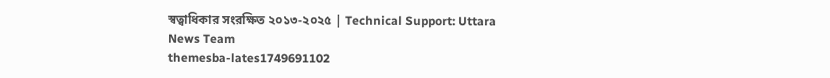স্বত্বাধিকার সংরক্ষিত ২০১৩-২০২৫ | Technical Support: Uttara News Team
themesba-lates1749691102